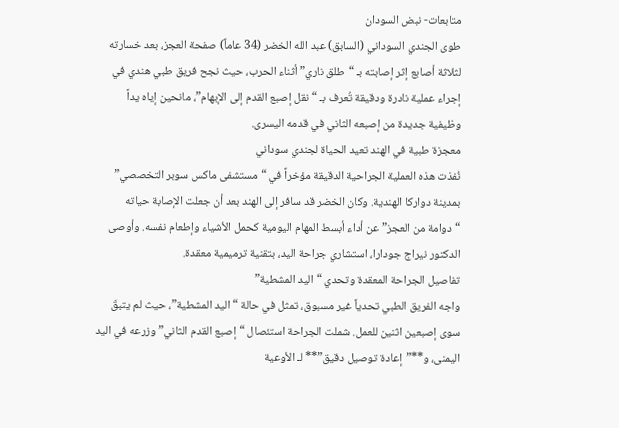متابعات- نبض السودان
طوى الجندي السوداني (السابق) عبد الله الخضر (34 عاماً) صفحة العجز، بعد خسارته لثلاثة أصابع إثر إصابته بـ “طلق ناري” أثناء الحرب، حيث نجح فريق طبي هندي في إجراء عملية نادرة ودقيقة تُعرف بـ “نقل إصبع القدم إلى الإبهام”، مانحين إياه يداً وظيفية جديدة من إصبعه الثاني في قدمه اليسرى.
معجزة طبية في الهند تعيد الحياة لجندي سوداني
نُفذت هذه العملية الجراحية الدقيقة مؤخراً في “مستشفى ماكس سوبر التخصصي” بمدينة دواركا الهندية. وكان الخضر قد سافر إلى الهند بعد أن جعلت الإصابة حياته “دوامة من العجز” عن أداء أبسط المهام اليومية كحمل الأشياء وإطعام نفسه. وأوصى الدكتور نيراج جودارا، استشاري جراحة اليد، بتقنية ترميمية معقدة.
تفاصيل الجراحة المعقدة وتحدي “اليد المشطية”
واجه الفريق الطبي تحدياً غير مسبوق، تمثل في حالة “اليد المشطية”، حيث لم يتبقَ سوى إصبعين اثنين للعمل. شملت الجراحة استئصال “إصبع القدم الثاني” وزرعه في اليد اليمنى، و**”إعادة توصيل دقيق”** لـ الأوعية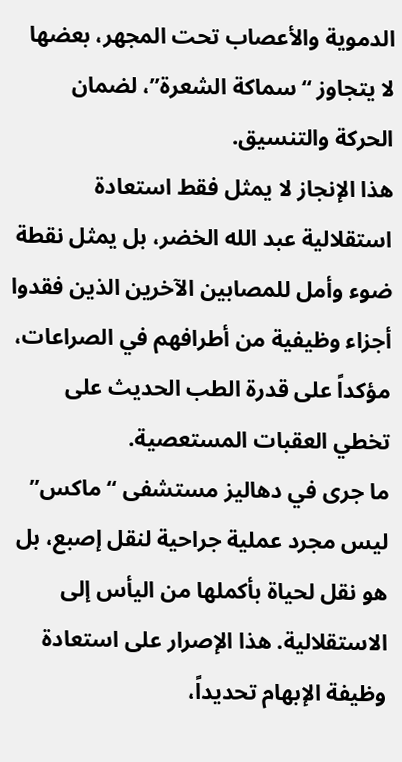الدموية والأعصاب تحت المجهر، بعضها لا يتجاوز “سماكة الشعرة”، لضمان الحركة والتنسيق.
هذا الإنجاز لا يمثل فقط استعادة استقلالية عبد الله الخضر، بل يمثل نقطة ضوء وأمل للمصابين الآخرين الذين فقدوا أجزاء وظيفية من أطرافهم في الصراعات، مؤكداً على قدرة الطب الحديث على تخطي العقبات المستعصية.
ما جرى في دهاليز مستشفى “ماكس” ليس مجرد عملية جراحية لنقل إصبع، بل هو نقل لحياة بأكملها من اليأس إلى الاستقلالية. هذا الإصرار على استعادة وظيفة الإبهام تحديداً،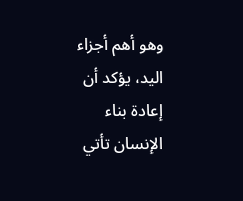وهو أهم أجزاء اليد، يؤكد أن إعادة بناء الإنسان تأتي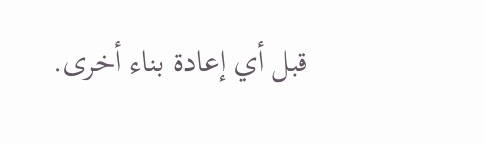قبل أي إعادة بناء أخرى.